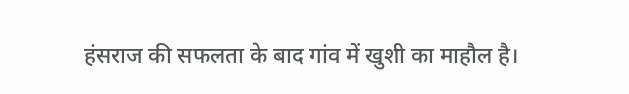हंसराज की सफलता के बाद गांव में खुशी का माहौल है।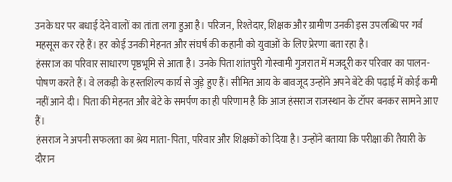उनके घर पर बधाई देने वालों का तांता लगा हुआ है। परिजन, रिश्तेदार, शिक्षक और ग्रामीण उनकी इस उपलब्धि पर गर्व महसूस कर रहे हैं। हर कोई उनकी मेहनत और संघर्ष की कहानी को युवाओं के लिए प्रेरणा बता रहा है।
हंसराज का परिवार साधारण पृष्ठभूमि से आता है। उनके पिता शांतपुरी गोस्वामी गुजरात में मजदूरी कर परिवार का पालन-पोषण करते हैं। वे लकड़ी के हस्तशिल्प कार्य से जुड़े हुए हैं। सीमित आय के बावजूद उन्होंने अपने बेटे की पढ़ाई में कोई कमी नहीं आने दी। पिता की मेहनत और बेटे के समर्पण का ही परिणाम है कि आज हंसराज राजस्थान के टॉपर बनकर सामने आए हैं।
हंसराज ने अपनी सफलता का श्रेय माता-पिता, परिवार और शिक्षकों को दिया है। उन्होंने बताया कि परीक्षा की तैयारी के दौरान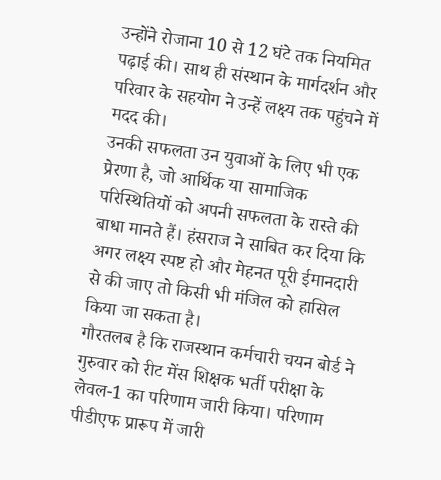उन्होंने रोजाना 10 से 12 घंटे तक नियमित पढ़ाई की। साथ ही संस्थान के मार्गदर्शन और परिवार के सहयोग ने उन्हें लक्ष्य तक पहुंचने में मदद की।
उनकी सफलता उन युवाओं के लिए भी एक प्रेरणा है, जो आर्थिक या सामाजिक परिस्थितियों को अपनी सफलता के रास्ते की बाधा मानते हैं। हंसराज ने साबित कर दिया कि अगर लक्ष्य स्पष्ट हो और मेहनत पूरी ईमानदारी से की जाए तो किसी भी मंजिल को हासिल किया जा सकता है।
गौरतलब है कि राजस्थान कर्मचारी चयन बोर्ड ने गुरुवार को रीट मेंस शिक्षक भर्ती परीक्षा के लेवल-1 का परिणाम जारी किया। परिणाम पीडीएफ प्रारूप में जारी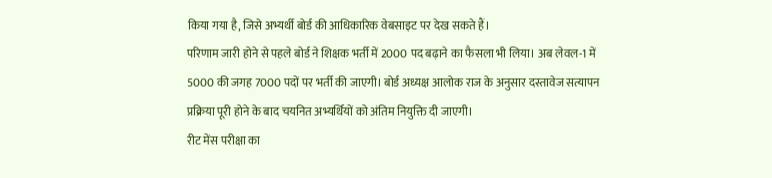किया गया है, जिसे अभ्यर्थी बोर्ड की आधिकारिक वेबसाइट पर देख सकते हैं।
परिणाम जारी होने से पहले बोर्ड ने शिक्षक भर्ती में 2000 पद बढ़ाने का फैसला भी लिया। अब लेवल-1 में 5000 की जगह 7000 पदों पर भर्ती की जाएगी। बोर्ड अध्यक्ष आलोक राज के अनुसार दस्तावेज सत्यापन प्रक्रिया पूरी होने के बाद चयनित अभ्यर्थियों को अंतिम नियुक्ति दी जाएगी।
रीट मेंस परीक्षा का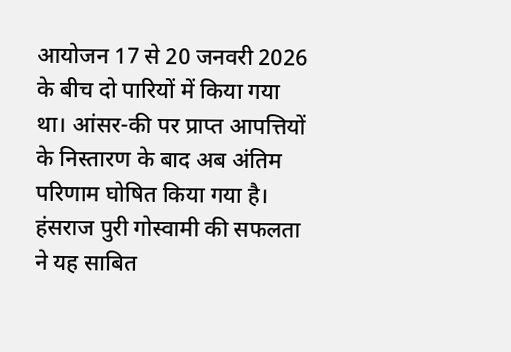आयोजन 17 से 20 जनवरी 2026 के बीच दो पारियों में किया गया था। आंसर-की पर प्राप्त आपत्तियों के निस्तारण के बाद अब अंतिम परिणाम घोषित किया गया है। हंसराज पुरी गोस्वामी की सफलता ने यह साबित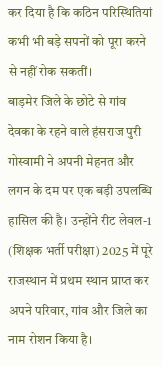कर दिया है कि कठिन परिस्थितियां कभी भी बड़े सपनों को पूरा करने से नहीं रोक सकतीं।
बाड़मेर जिले के छोटे से गांव देवका के रहने वाले हंसराज पुरी गोस्वामी ने अपनी मेहनत और लगन के दम पर एक बड़ी उपलब्धि हासिल की है। उन्होंने रीट लेवल-1 (शिक्षक भर्ती परीक्षा) 2025 में पूरे राजस्थान में प्रथम स्थान प्राप्त कर अपने परिवार, गांव और जिले का नाम रोशन किया है।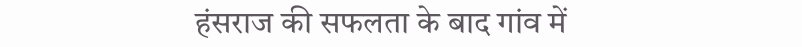हंसराज की सफलता के बाद गांव में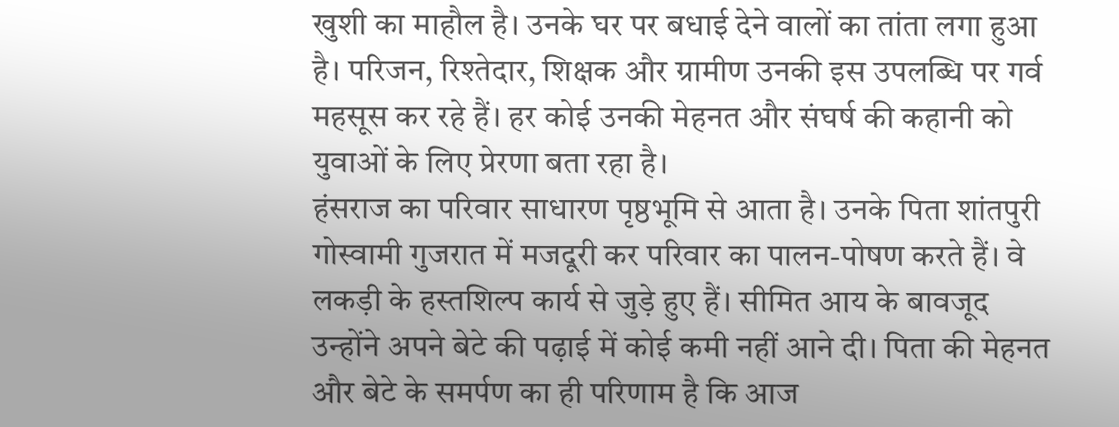खुशी का माहौल है। उनके घर पर बधाई देने वालों का तांता लगा हुआ है। परिजन, रिश्तेदार, शिक्षक और ग्रामीण उनकी इस उपलब्धि पर गर्व महसूस कर रहे हैं। हर कोई उनकी मेहनत और संघर्ष की कहानी को युवाओं के लिए प्रेरणा बता रहा है।
हंसराज का परिवार साधारण पृष्ठभूमि से आता है। उनके पिता शांतपुरी गोस्वामी गुजरात में मजदूरी कर परिवार का पालन-पोषण करते हैं। वे लकड़ी के हस्तशिल्प कार्य से जुड़े हुए हैं। सीमित आय के बावजूद उन्होंने अपने बेटे की पढ़ाई में कोई कमी नहीं आने दी। पिता की मेहनत और बेटे के समर्पण का ही परिणाम है कि आज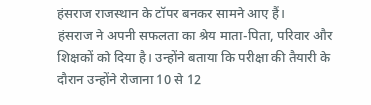हंसराज राजस्थान के टॉपर बनकर सामने आए हैं।
हंसराज ने अपनी सफलता का श्रेय माता-पिता, परिवार और शिक्षकों को दिया है। उन्होंने बताया कि परीक्षा की तैयारी के दौरान उन्होंने रोजाना 10 से 12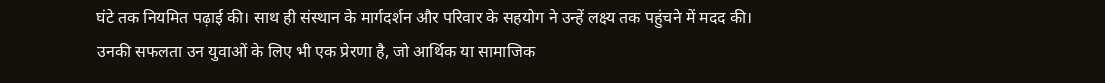घंटे तक नियमित पढ़ाई की। साथ ही संस्थान के मार्गदर्शन और परिवार के सहयोग ने उन्हें लक्ष्य तक पहुंचने में मदद की।
उनकी सफलता उन युवाओं के लिए भी एक प्रेरणा है, जो आर्थिक या सामाजिक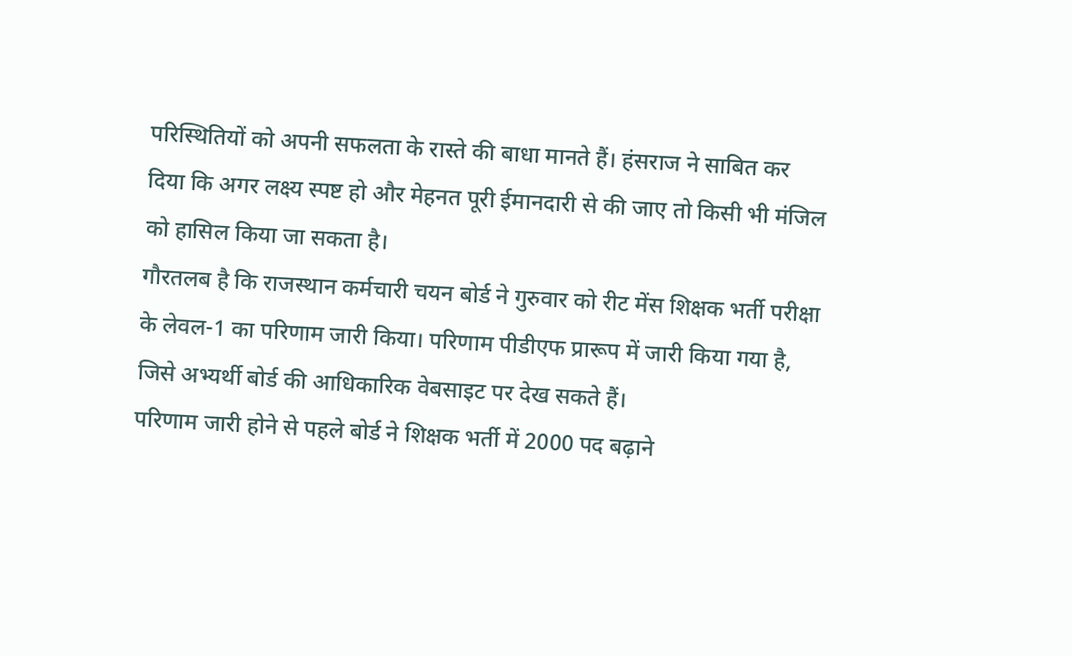परिस्थितियों को अपनी सफलता के रास्ते की बाधा मानते हैं। हंसराज ने साबित कर दिया कि अगर लक्ष्य स्पष्ट हो और मेहनत पूरी ईमानदारी से की जाए तो किसी भी मंजिल को हासिल किया जा सकता है।
गौरतलब है कि राजस्थान कर्मचारी चयन बोर्ड ने गुरुवार को रीट मेंस शिक्षक भर्ती परीक्षा के लेवल-1 का परिणाम जारी किया। परिणाम पीडीएफ प्रारूप में जारी किया गया है, जिसे अभ्यर्थी बोर्ड की आधिकारिक वेबसाइट पर देख सकते हैं।
परिणाम जारी होने से पहले बोर्ड ने शिक्षक भर्ती में 2000 पद बढ़ाने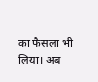का फैसला भी लिया। अब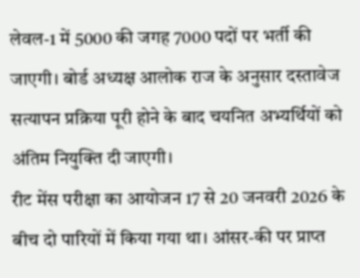लेवल-1 में 5000 की जगह 7000 पदों पर भर्ती की जाएगी। बोर्ड अध्यक्ष आलोक राज के अनुसार दस्तावेज सत्यापन प्रक्रिया पूरी होने के बाद चयनित अभ्यर्थियों को अंतिम नियुक्ति दी जाएगी।
रीट मेंस परीक्षा का आयोजन 17 से 20 जनवरी 2026 के बीच दो पारियों में किया गया था। आंसर-की पर प्राप्त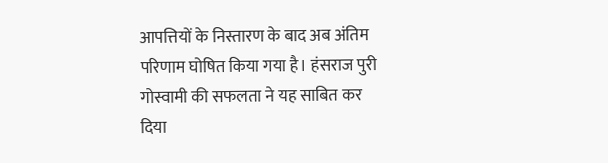आपत्तियों के निस्तारण के बाद अब अंतिम परिणाम घोषित किया गया है। हंसराज पुरी गोस्वामी की सफलता ने यह साबित कर दिया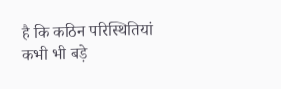है कि कठिन परिस्थितियां कभी भी बड़े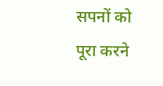सपनों को पूरा करने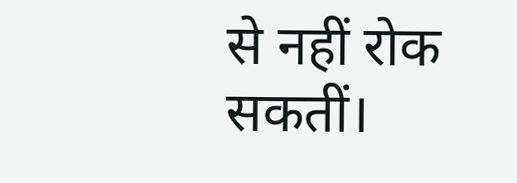से नहीं रोक सकतीं।